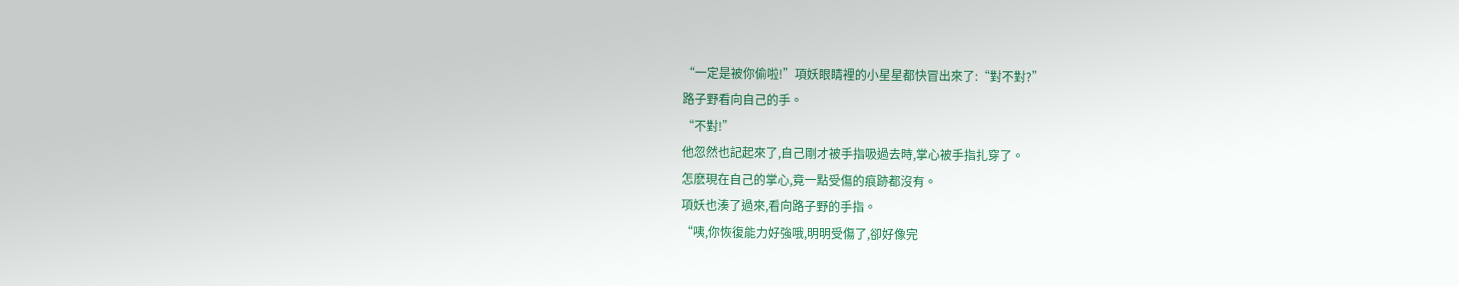“一定是被你偷啦!”項妖眼睛裡的小星星都快冒出來了:“對不對?”
路子野看向自己的手。
“不對!”
他忽然也記起來了,自己剛才被手指吸過去時,掌心被手指扎穿了。
怎麽現在自己的掌心,竟一點受傷的痕跡都沒有。
項妖也湊了過來,看向路子野的手指。
“咦,你恢復能力好強哦,明明受傷了,卻好像完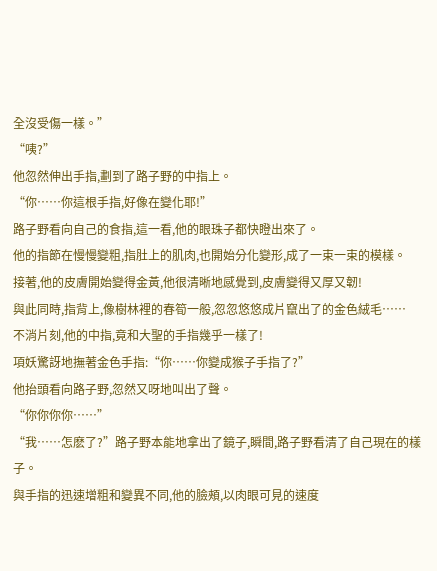全沒受傷一樣。”
“咦?”
他忽然伸出手指,劃到了路子野的中指上。
“你……你這根手指,好像在變化耶!”
路子野看向自己的食指,這一看,他的眼珠子都快瞪出來了。
他的指節在慢慢變粗,指肚上的肌肉,也開始分化變形,成了一束一束的模樣。
接著,他的皮膚開始變得金黃,他很清晰地感覺到,皮膚變得又厚又韌!
與此同時,指背上,像樹林裡的春筍一般,忽忽悠悠成片竄出了的金色絨毛……
不消片刻,他的中指,竟和大聖的手指幾乎一樣了!
項妖驚訝地撫著金色手指:“你……你變成猴子手指了?”
他抬頭看向路子野,忽然又呀地叫出了聲。
“你你你你……”
“我……怎麽了?”路子野本能地拿出了鏡子,瞬間,路子野看清了自己現在的樣子。
與手指的迅速增粗和變異不同,他的臉頰,以肉眼可見的速度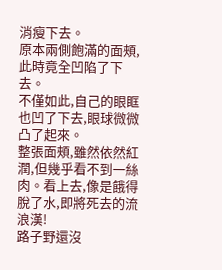消瘦下去。
原本兩側飽滿的面頰,此時竟全凹陷了下去。
不僅如此,自己的眼眶也凹了下去,眼球微微凸了起來。
整張面頰,雖然依然紅潤,但幾乎看不到一絲肉。看上去,像是餓得脫了水,即將死去的流浪漢!
路子野還沒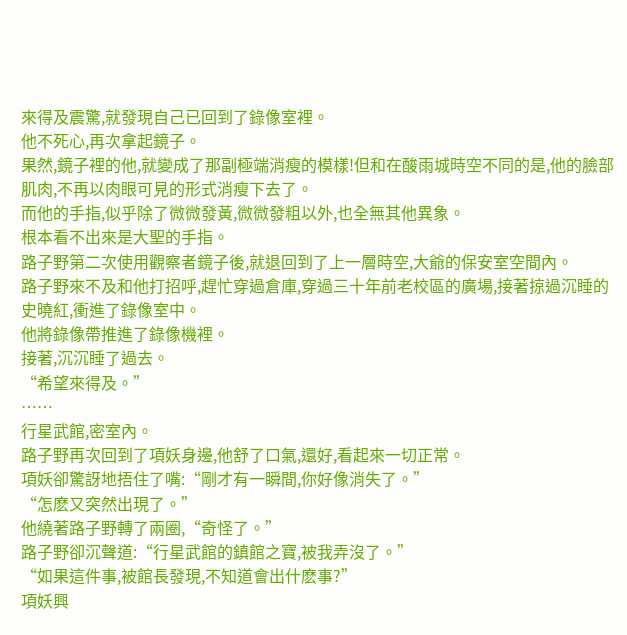來得及震驚,就發現自己已回到了錄像室裡。
他不死心,再次拿起鏡子。
果然,鏡子裡的他,就變成了那副極端消瘦的模樣!但和在酸雨城時空不同的是,他的臉部肌肉,不再以肉眼可見的形式消瘦下去了。
而他的手指,似乎除了微微發黃,微微發粗以外,也全無其他異象。
根本看不出來是大聖的手指。
路子野第二次使用觀察者鏡子後,就退回到了上一層時空,大爺的保安室空間內。
路子野來不及和他打招呼,趕忙穿過倉庫,穿過三十年前老校區的廣場,接著掠過沉睡的史曉紅,衝進了錄像室中。
他將錄像帶推進了錄像機裡。
接著,沉沉睡了過去。
“希望來得及。”
……
行星武館,密室內。
路子野再次回到了項妖身邊,他舒了口氣,還好,看起來一切正常。
項妖卻驚訝地捂住了嘴:“剛才有一瞬間,你好像消失了。”
“怎麽又突然出現了。”
他繞著路子野轉了兩圈,“奇怪了。”
路子野卻沉聲道:“行星武館的鎮館之寶,被我弄沒了。”
“如果這件事,被館長發現,不知道會出什麽事?”
項妖興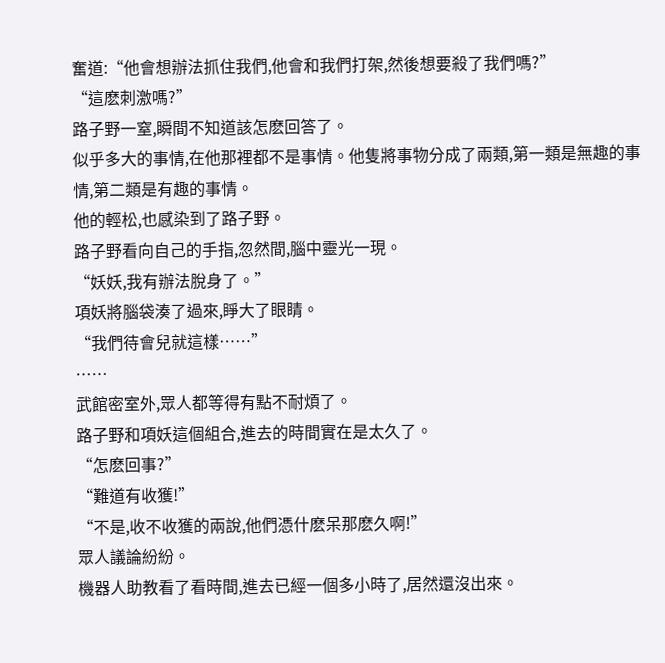奮道:“他會想辦法抓住我們,他會和我們打架,然後想要殺了我們嗎?”
“這麽刺激嗎?”
路子野一窒,瞬間不知道該怎麽回答了。
似乎多大的事情,在他那裡都不是事情。他隻將事物分成了兩類,第一類是無趣的事情,第二類是有趣的事情。
他的輕松,也感染到了路子野。
路子野看向自己的手指,忽然間,腦中靈光一現。
“妖妖,我有辦法脫身了。”
項妖將腦袋湊了過來,睜大了眼睛。
“我們待會兒就這樣……”
……
武館密室外,眾人都等得有點不耐煩了。
路子野和項妖這個組合,進去的時間實在是太久了。
“怎麽回事?”
“難道有收獲!”
“不是,收不收獲的兩說,他們憑什麽呆那麽久啊!”
眾人議論紛紛。
機器人助教看了看時間,進去已經一個多小時了,居然還沒出來。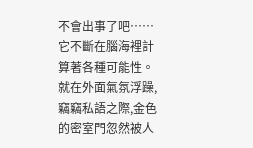不會出事了吧……
它不斷在腦海裡計算著各種可能性。
就在外面氣氛浮躁,竊竊私語之際,金色的密室門忽然被人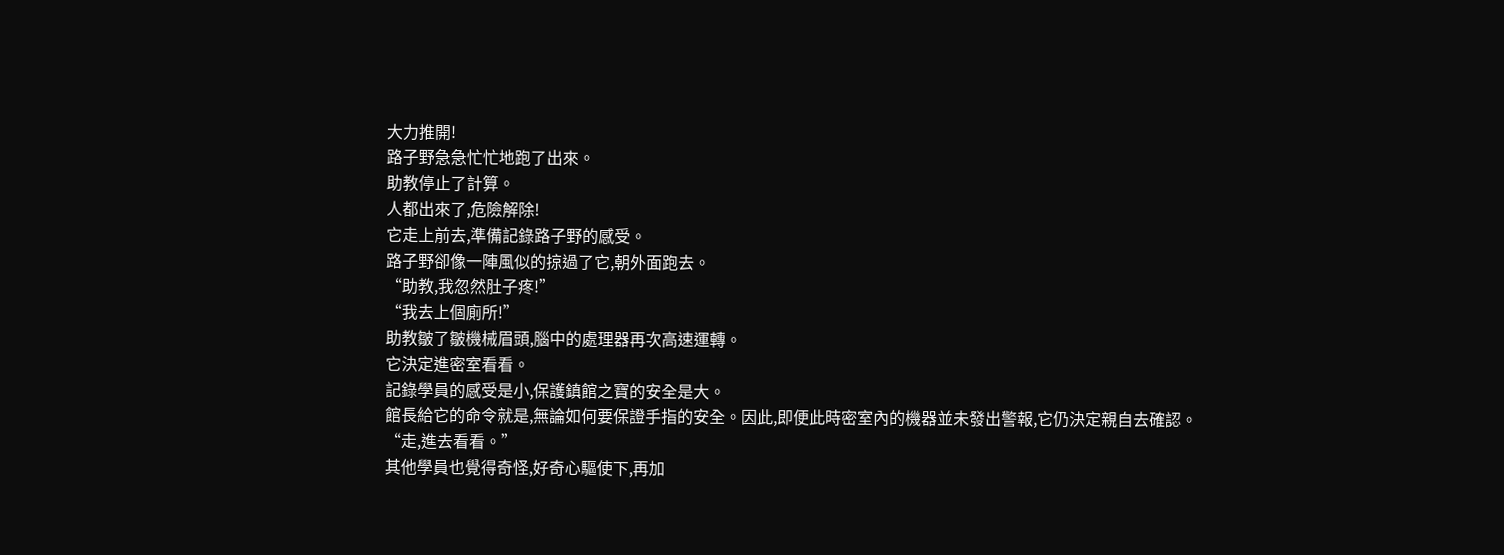大力推開!
路子野急急忙忙地跑了出來。
助教停止了計算。
人都出來了,危險解除!
它走上前去,準備記錄路子野的感受。
路子野卻像一陣風似的掠過了它,朝外面跑去。
“助教,我忽然肚子疼!”
“我去上個廁所!”
助教皺了皺機械眉頭,腦中的處理器再次高速運轉。
它決定進密室看看。
記錄學員的感受是小,保護鎮館之寶的安全是大。
館長給它的命令就是,無論如何要保證手指的安全。因此,即便此時密室內的機器並未發出警報,它仍決定親自去確認。
“走,進去看看。”
其他學員也覺得奇怪,好奇心驅使下,再加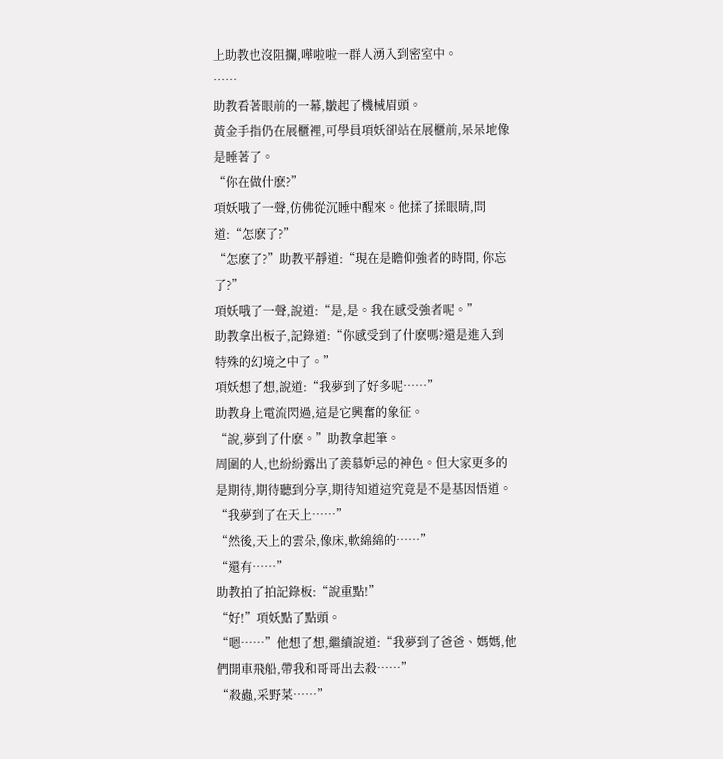上助教也沒阻攔,嘩啦啦一群人湧入到密室中。
……
助教看著眼前的一幕,皺起了機械眉頭。
黃金手指仍在展櫃裡,可學員項妖卻站在展櫃前,呆呆地像是睡著了。
“你在做什麽?”
項妖哦了一聲,仿佛從沉睡中醒來。他揉了揉眼睛,問道:“怎麽了?”
“怎麽了?”助教平靜道:“現在是瞻仰強者的時間, 你忘了?”
項妖哦了一聲,說道:“是,是。我在感受強者呢。”
助教拿出板子,記錄道:“你感受到了什麽嗎?還是進入到特殊的幻境之中了。”
項妖想了想,說道:“我夢到了好多呢……”
助教身上電流閃過,這是它興奮的象征。
“說,夢到了什麽。”助教拿起筆。
周圍的人,也紛紛露出了羨慕妒忌的神色。但大家更多的是期待,期待聽到分享,期待知道這究竟是不是基因悟道。
“我夢到了在天上……”
“然後,天上的雲朵,像床,軟綿綿的……”
“還有……”
助教拍了拍記錄板:“說重點!”
“好!”項妖點了點頭。
“嗯……”他想了想,繼續說道:“我夢到了爸爸、媽媽,他們開車飛船,帶我和哥哥出去殺……”
“殺蟲,采野菜……”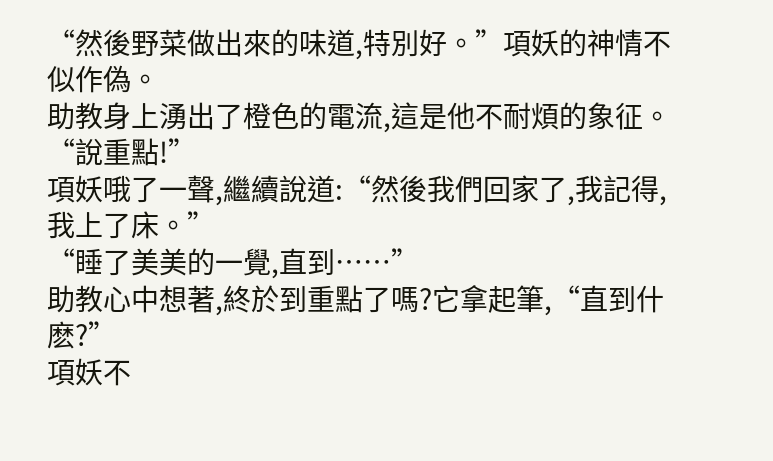“然後野菜做出來的味道,特別好。”項妖的神情不似作偽。
助教身上湧出了橙色的電流,這是他不耐煩的象征。
“說重點!”
項妖哦了一聲,繼續說道:“然後我們回家了,我記得,我上了床。”
“睡了美美的一覺,直到……”
助教心中想著,終於到重點了嗎?它拿起筆,“直到什麽?”
項妖不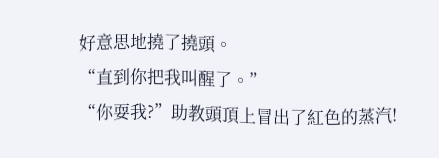好意思地撓了撓頭。
“直到你把我叫醒了。”
“你耍我?”助教頭頂上冒出了紅色的蒸汽!